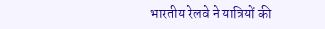भारतीय रेलवे ने यात्रियों की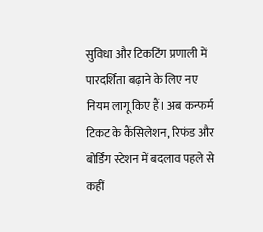सुविधा और टिकटिंग प्रणाली में पारदर्शिता बढ़ाने के लिए नए नियम लागू किए हैं। अब कन्फर्म टिकट के कैंसिलेशन, रिफंड और बोर्डिंग स्टेशन में बदलाव पहले से कहीं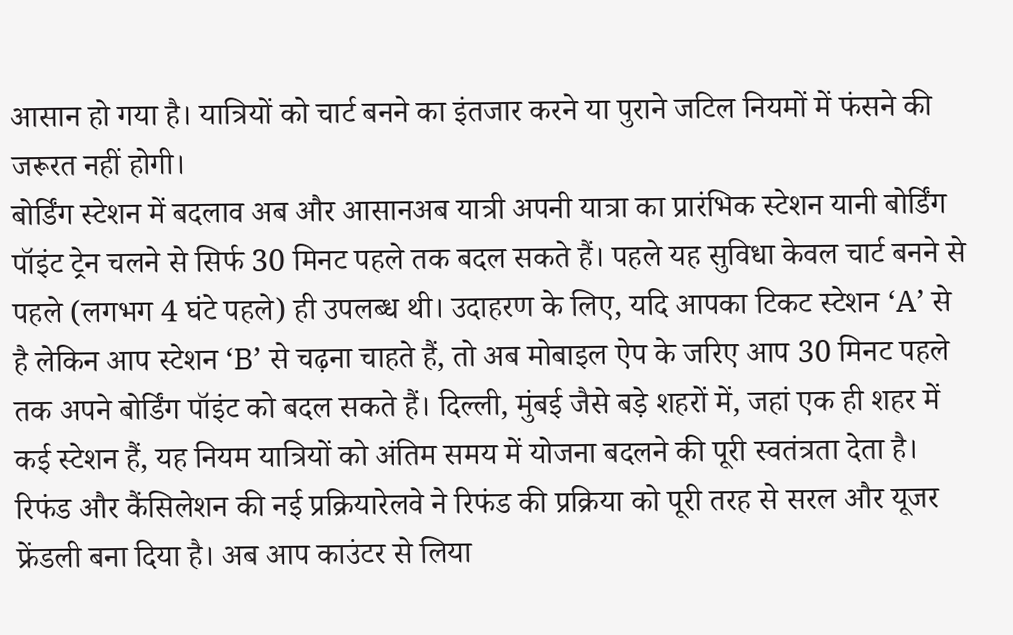आसान हो गया है। यात्रियों को चार्ट बनने का इंतजार करने या पुराने जटिल नियमों में फंसने की जरूरत नहीं होगी।
बोर्डिंग स्टेशन में बदलाव अब और आसानअब यात्री अपनी यात्रा का प्रारंभिक स्टेशन यानी बोर्डिंग पॉइंट ट्रेन चलने से सिर्फ 30 मिनट पहले तक बदल सकते हैं। पहले यह सुविधा केवल चार्ट बनने से पहले (लगभग 4 घंटे पहले) ही उपलब्ध थी। उदाहरण के लिए, यदि आपका टिकट स्टेशन ‘A’ से है लेकिन आप स्टेशन ‘B’ से चढ़ना चाहते हैं, तो अब मोबाइल ऐप के जरिए आप 30 मिनट पहले तक अपने बोर्डिंग पॉइंट को बदल सकते हैं। दिल्ली, मुंबई जैसे बड़े शहरों में, जहां एक ही शहर में कई स्टेशन हैं, यह नियम यात्रियों को अंतिम समय में योजना बदलने की पूरी स्वतंत्रता देता है।
रिफंड और कैंसिलेशन की नई प्रक्रियारेलवे ने रिफंड की प्रक्रिया को पूरी तरह से सरल और यूजर फ्रेंडली बना दिया है। अब आप काउंटर से लिया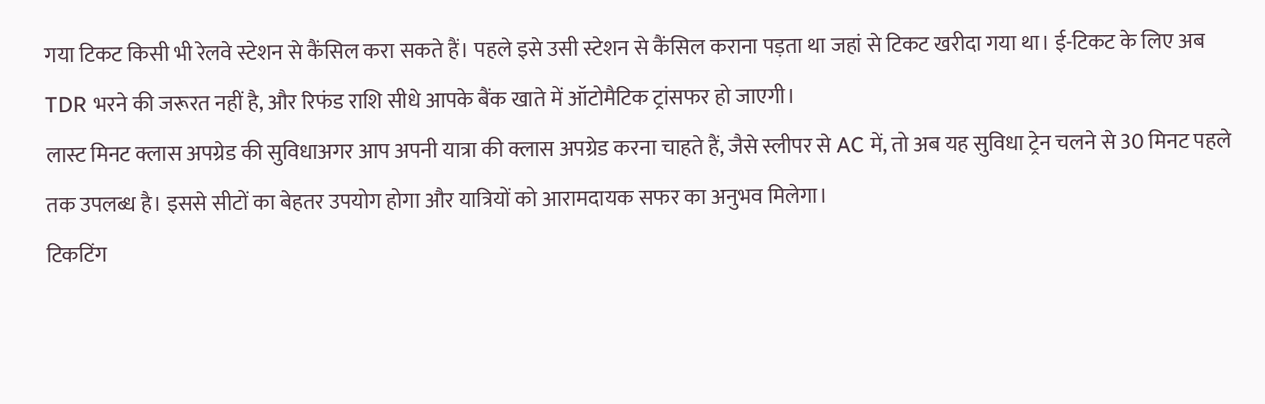गया टिकट किसी भी रेलवे स्टेशन से कैंसिल करा सकते हैं। पहले इसे उसी स्टेशन से कैंसिल कराना पड़ता था जहां से टिकट खरीदा गया था। ई-टिकट के लिए अब TDR भरने की जरूरत नहीं है, और रिफंड राशि सीधे आपके बैंक खाते में ऑटोमैटिक ट्रांसफर हो जाएगी।
लास्ट मिनट क्लास अपग्रेड की सुविधाअगर आप अपनी यात्रा की क्लास अपग्रेड करना चाहते हैं, जैसे स्लीपर से AC में, तो अब यह सुविधा ट्रेन चलने से 30 मिनट पहले तक उपलब्ध है। इससे सीटों का बेहतर उपयोग होगा और यात्रियों को आरामदायक सफर का अनुभव मिलेगा।
टिकटिंग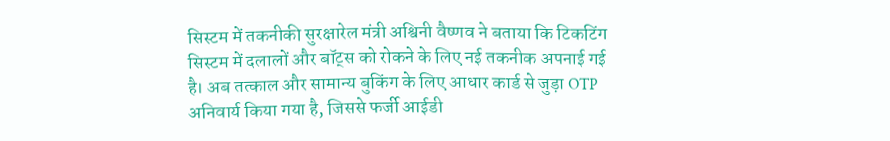सिस्टम में तकनीकी सुरक्षारेल मंत्री अश्विनी वैष्णव ने बताया कि टिकटिंग सिस्टम में दलालों और बॉट्स को रोकने के लिए नई तकनीक अपनाई गई है। अब तत्काल और सामान्य बुकिंग के लिए आधार कार्ड से जुड़ा OTP अनिवार्य किया गया है, जिससे फर्जी आईडी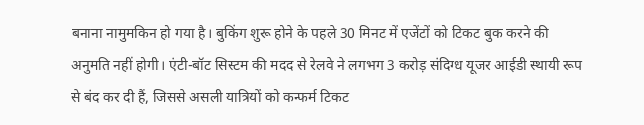बनाना नामुमकिन हो गया है। बुकिंग शुरू होने के पहले 30 मिनट में एजेंटों को टिकट बुक करने की अनुमति नहीं होगी। एंटी-बॉट सिस्टम की मदद से रेलवे ने लगभग 3 करोड़ संदिग्ध यूजर आईडी स्थायी रूप से बंद कर दी हैं, जिससे असली यात्रियों को कन्फर्म टिकट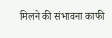मिलने की संभावना काफी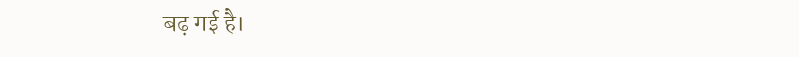बढ़ गई है।